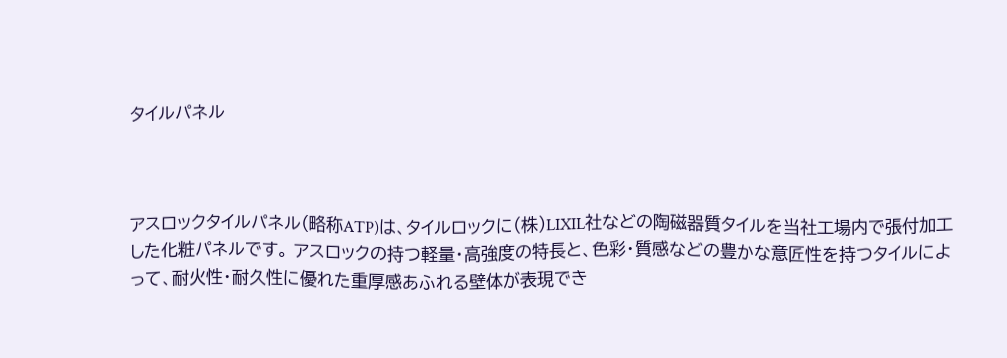タイルパネル



アスロックタイルパネル(略称ATP)は、タイルロックに(株)LIXIL社などの陶磁器質タイルを当社工場内で張付加工した化粧パネルです。 アスロックの持つ軽量・高強度の特長と、色彩・質感などの豊かな意匠性を持つタイルによって、耐火性・耐久性に優れた重厚感あふれる壁体が表現でき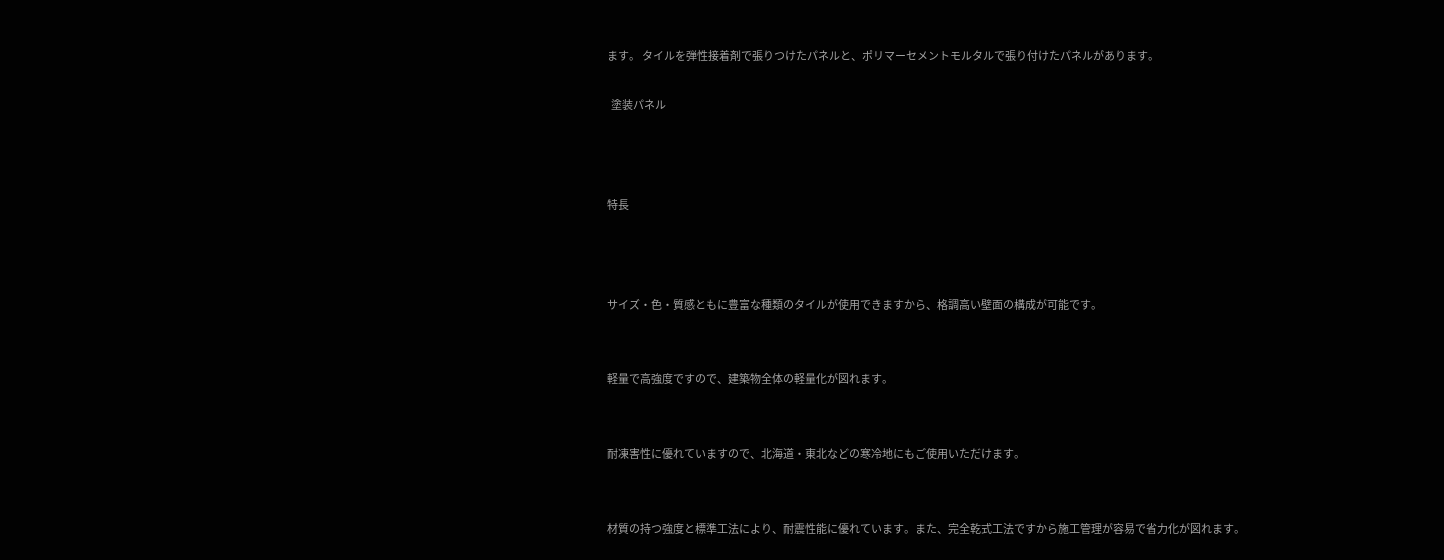ます。 タイルを弾性接着剤で張りつけたパネルと、ポリマーセメントモルタルで張り付けたパネルがあります。

  塗装パネル



特長



サイズ・色・質感ともに豊富な種類のタイルが使用できますから、格調高い壁面の構成が可能です。


軽量で高強度ですので、建築物全体の軽量化が図れます。


耐凍害性に優れていますので、北海道・東北などの寒冷地にもご使用いただけます。


材質の持つ強度と標準工法により、耐震性能に優れています。また、完全乾式工法ですから施工管理が容易で省力化が図れます。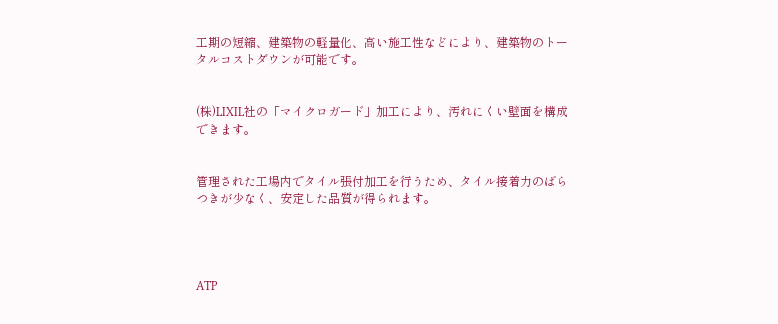工期の短縮、建築物の軽量化、高い施工性などにより、建築物のトータルコストダウンが可能です。


(株)LIXIL社の「マイクロガード」加工により、汚れにくい壁面を構成できます。


管理された工場内でタイル張付加工を行うため、タイル接着力のばらつきが少なく、安定した品質が得られます。




ATP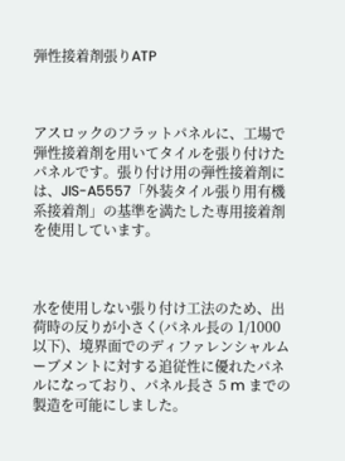弾性接着剤張りATP



アスロックのフラットパネルに、工場で弾性接着剤を用いてタイルを張り付けたパネルです。張り付け用の弾性接着剤には、JIS-A5557「外装タイル張り用有機系接着剤」の基準を満たした専用接着剤を使用しています。



水を使用しない張り付け工法のため、出荷時の反りが小さく(パネル長の 1/1000 以下)、境界面でのディファレンシャルムーブメントに対する追従性に優れたパネルになっており、パネル長さ 5 m までの製造を可能にしました。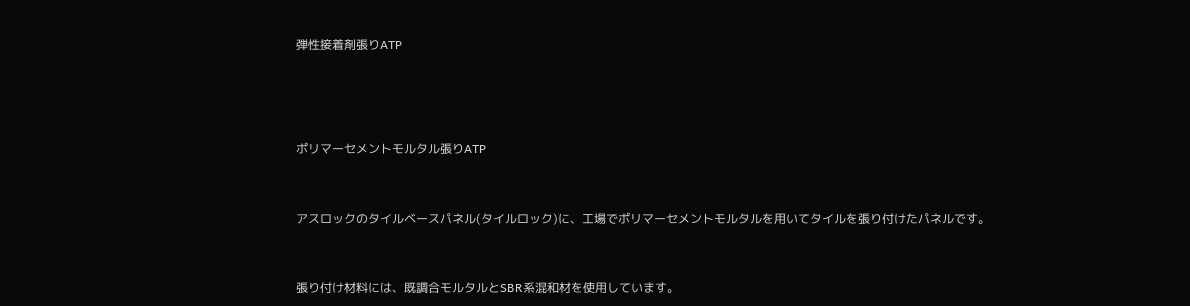弾性接着剤張りATP





ポリマーセメントモルタル張りATP



アスロックのタイルベースパネル(タイルロック)に、工場でポリマーセメントモルタルを用いてタイルを張り付けたパネルです。



張り付け材料には、既調合モルタルとSBR系混和材を使用しています。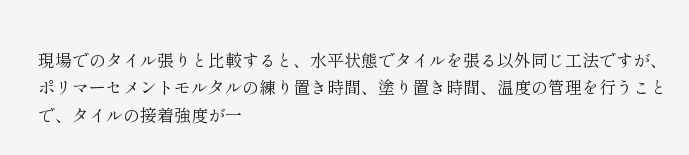現場でのタイル張りと比較すると、水平状態でタイルを張る以外同じ工法ですが、ポリマーセメントモルタルの練り置き時間、塗り置き時間、温度の管理を行うことで、タイルの接着強度が一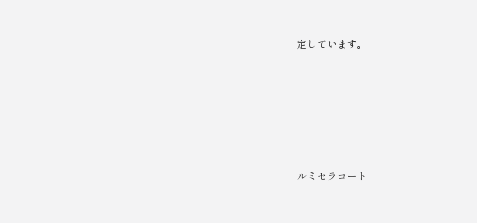定しています。





ルミセラコート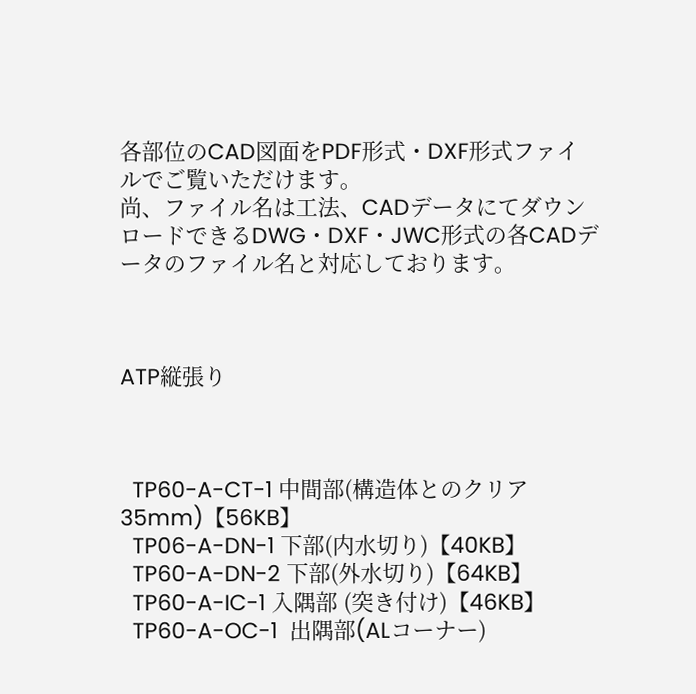各部位のCAD図面をPDF形式・DXF形式ファイルでご覧いただけます。
尚、ファイル名は工法、CADデータにてダウンロードできるDWG・DXF・JWC形式の各CADデータのファイル名と対応しております。



ATP縦張り



  TP60-A-CT-1 中間部(構造体とのクリア35mm)【56KB】
  TP06-A-DN-1 下部(内水切り)【40KB】
  TP60-A-DN-2 下部(外水切り)【64KB】
  TP60-A-IC-1 入隅部 (突き付け)【46KB】
  TP60-A-OC-1  出隅部(ALコーナー)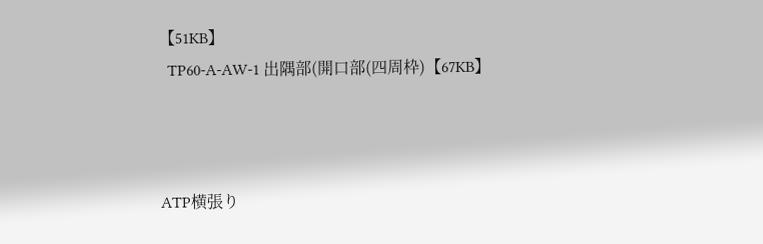【51KB】
  TP60-A-AW-1 出隅部(開口部(四周枠)【67KB】



ATP横張り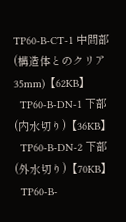TP60-B-CT-1 中間部 (構造体とのクリア35mm)【62KB】
  TP60-B-DN-1 下部 (内水切り)【36KB】
  TP60-B-DN-2 下部(外水切り)【70KB】
  TP60-B-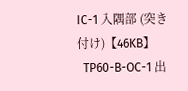IC-1 入隅部 (突き付け)【46KB】
  TP60-B-OC-1 出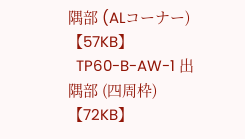隅部 (ALコーナー)【57KB】
  TP60-B-AW-1 出隅部 (四周枠)【72KB】